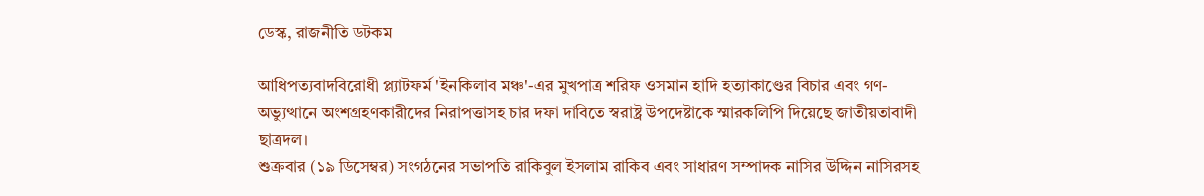ডেস্ক, রাজনীতি ডটকম

আধিপত্যবাদবিরোধী প্ল্যাটফর্ম 'ইনকিলাব মঞ্চ'-এর মুখপাত্র শরিফ ওসমান হাদি হত্যাকাণ্ডের বিচার এবং গণ-অভ্যুত্থানে অংশগ্রহণকারীদের নিরাপত্তাসহ চার দফা দাবিতে স্বরাষ্ট্র উপদেষ্টাকে স্মারকলিপি দিয়েছে জাতীয়তাবাদী ছাত্রদল।
শুক্রবার (১৯ ডিসেম্বর) সংগঠনের সভাপতি রাকিবুল ইসলাম রাকিব এবং সাধারণ সম্পাদক নাসির উদ্দিন নাসিরসহ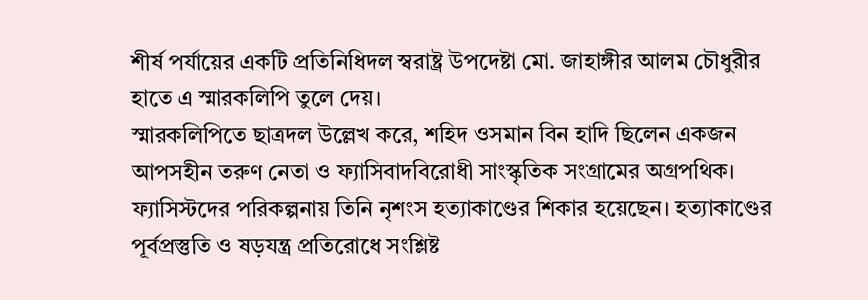শীর্ষ পর্যায়ের একটি প্রতিনিধিদল স্বরাষ্ট্র উপদেষ্টা মো. জাহাঙ্গীর আলম চৌধুরীর হাতে এ স্মারকলিপি তুলে দেয়।
স্মারকলিপিতে ছাত্রদল উল্লেখ করে, শহিদ ওসমান বিন হাদি ছিলেন একজন আপসহীন তরুণ নেতা ও ফ্যাসিবাদবিরোধী সাংস্কৃতিক সংগ্রামের অগ্রপথিক। ফ্যাসিস্টদের পরিকল্পনায় তিনি নৃশংস হত্যাকাণ্ডের শিকার হয়েছেন। হত্যাকাণ্ডের পূর্বপ্রস্তুতি ও ষড়যন্ত্র প্রতিরোধে সংশ্লিষ্ট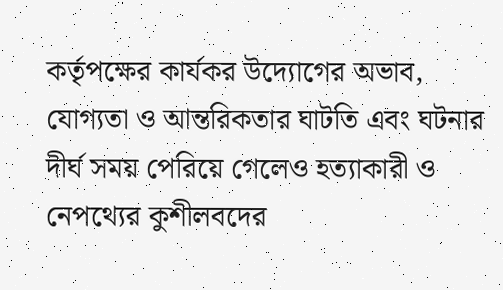কর্তৃপক্ষের কার্যকর উদ্যোগের অভাব, যোগ্যতা ও আন্তরিকতার ঘাটতি এবং ঘটনার দীর্ঘ সময় পেরিয়ে গেলেও হত্যাকারী ও নেপথ্যের কুশীলবদের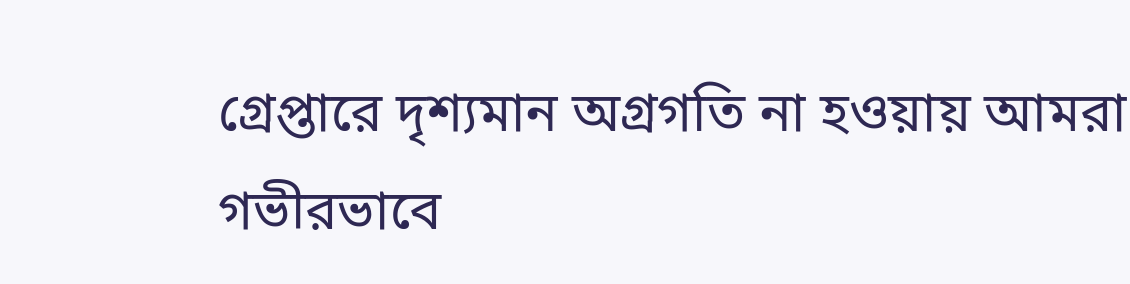গ্রেপ্তারে দৃশ্যমান অগ্রগতি না হওয়ায় আমরা গভীরভাবে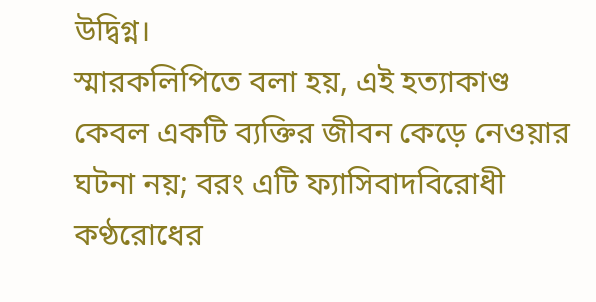উদ্বিগ্ন।
স্মারকলিপিতে বলা হয়, এই হত্যাকাণ্ড কেবল একটি ব্যক্তির জীবন কেড়ে নেওয়ার ঘটনা নয়; বরং এটি ফ্যাসিবাদবিরোধী কণ্ঠরোধের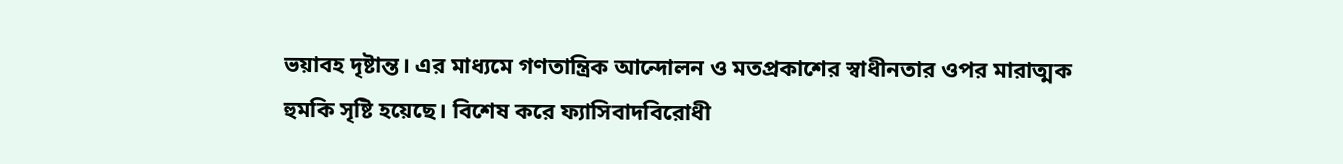ভয়াবহ দৃষ্টান্ত। এর মাধ্যমে গণতান্ত্রিক আন্দোলন ও মতপ্রকাশের স্বাধীনতার ওপর মারাত্মক হুমকি সৃষ্টি হয়েছে। বিশেষ করে ফ্যাসিবাদবিরোধী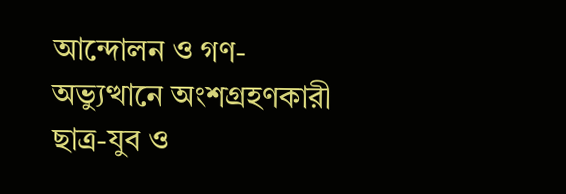আন্দোলন ও গণ-অভ্যুত্থানে অংশগ্রহণকারী ছাত্র-যুব ও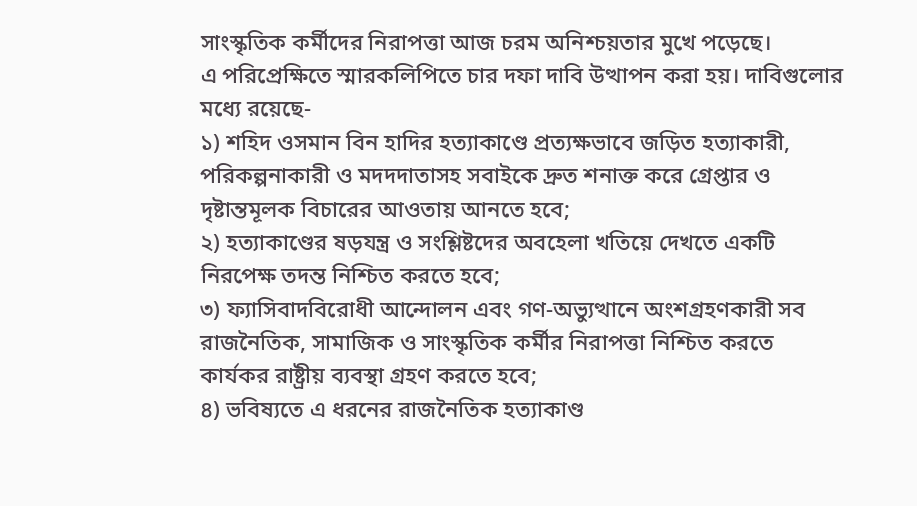সাংস্কৃতিক কর্মীদের নিরাপত্তা আজ চরম অনিশ্চয়তার মুখে পড়েছে।
এ পরিপ্রেক্ষিতে স্মারকলিপিতে চার দফা দাবি উত্থাপন করা হয়। দাবিগুলোর মধ্যে রয়েছে-
১) শহিদ ওসমান বিন হাদির হত্যাকাণ্ডে প্রত্যক্ষভাবে জড়িত হত্যাকারী, পরিকল্পনাকারী ও মদদদাতাসহ সবাইকে দ্রুত শনাক্ত করে গ্রেপ্তার ও দৃষ্টান্তমূলক বিচারের আওতায় আনতে হবে;
২) হত্যাকাণ্ডের ষড়যন্ত্র ও সংশ্লিষ্টদের অবহেলা খতিয়ে দেখতে একটি নিরপেক্ষ তদন্ত নিশ্চিত করতে হবে;
৩) ফ্যাসিবাদবিরোধী আন্দোলন এবং গণ-অভ্যুত্থানে অংশগ্রহণকারী সব রাজনৈতিক, সামাজিক ও সাংস্কৃতিক কর্মীর নিরাপত্তা নিশ্চিত করতে কার্যকর রাষ্ট্রীয় ব্যবস্থা গ্রহণ করতে হবে;
৪) ভবিষ্যতে এ ধরনের রাজনৈতিক হত্যাকাণ্ড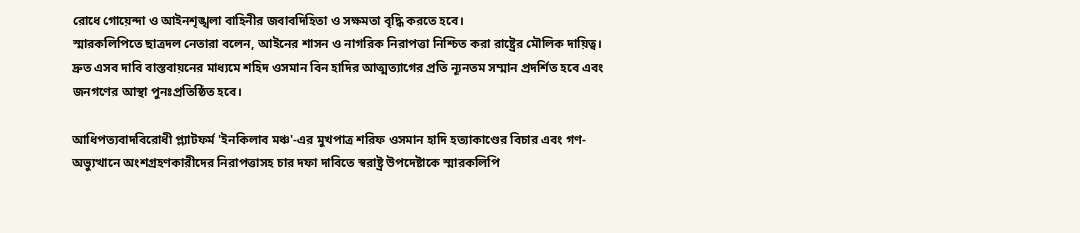রোধে গোয়েন্দা ও আইনশৃঙ্খলা বাহিনীর জবাবদিহিতা ও সক্ষমতা বৃদ্ধি করতে হবে।
স্মারকলিপিতে ছাত্রদল নেতারা বলেন, আইনের শাসন ও নাগরিক নিরাপত্তা নিশ্চিত করা রাষ্ট্রের মৌলিক দায়িত্ব। দ্রুত এসব দাবি বাস্তবায়নের মাধ্যমে শহিদ ওসমান বিন হাদির আত্মত্যাগের প্রতি ন্যূনতম সম্মান প্রদর্শিত হবে এবং জনগণের আস্থা পুনঃপ্রতিষ্ঠিত হবে।

আধিপত্যবাদবিরোধী প্ল্যাটফর্ম 'ইনকিলাব মঞ্চ'-এর মুখপাত্র শরিফ ওসমান হাদি হত্যাকাণ্ডের বিচার এবং গণ-অভ্যুত্থানে অংশগ্রহণকারীদের নিরাপত্তাসহ চার দফা দাবিতে স্বরাষ্ট্র উপদেষ্টাকে স্মারকলিপি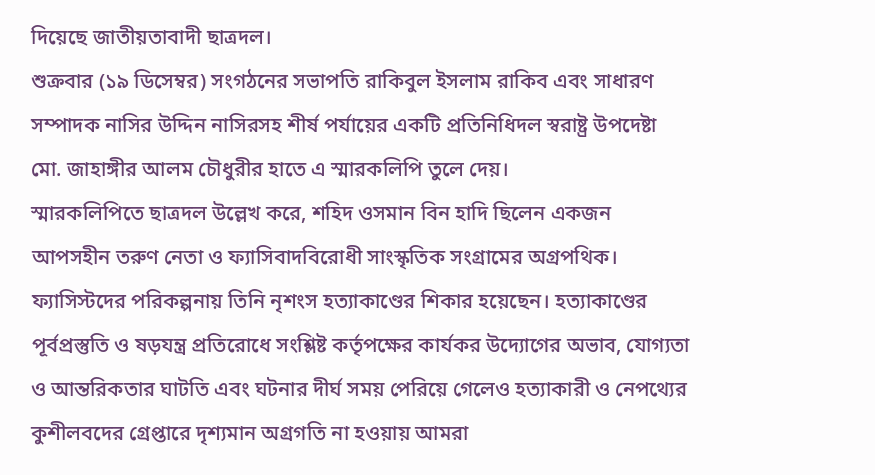দিয়েছে জাতীয়তাবাদী ছাত্রদল।
শুক্রবার (১৯ ডিসেম্বর) সংগঠনের সভাপতি রাকিবুল ইসলাম রাকিব এবং সাধারণ সম্পাদক নাসির উদ্দিন নাসিরসহ শীর্ষ পর্যায়ের একটি প্রতিনিধিদল স্বরাষ্ট্র উপদেষ্টা মো. জাহাঙ্গীর আলম চৌধুরীর হাতে এ স্মারকলিপি তুলে দেয়।
স্মারকলিপিতে ছাত্রদল উল্লেখ করে, শহিদ ওসমান বিন হাদি ছিলেন একজন আপসহীন তরুণ নেতা ও ফ্যাসিবাদবিরোধী সাংস্কৃতিক সংগ্রামের অগ্রপথিক। ফ্যাসিস্টদের পরিকল্পনায় তিনি নৃশংস হত্যাকাণ্ডের শিকার হয়েছেন। হত্যাকাণ্ডের পূর্বপ্রস্তুতি ও ষড়যন্ত্র প্রতিরোধে সংশ্লিষ্ট কর্তৃপক্ষের কার্যকর উদ্যোগের অভাব, যোগ্যতা ও আন্তরিকতার ঘাটতি এবং ঘটনার দীর্ঘ সময় পেরিয়ে গেলেও হত্যাকারী ও নেপথ্যের কুশীলবদের গ্রেপ্তারে দৃশ্যমান অগ্রগতি না হওয়ায় আমরা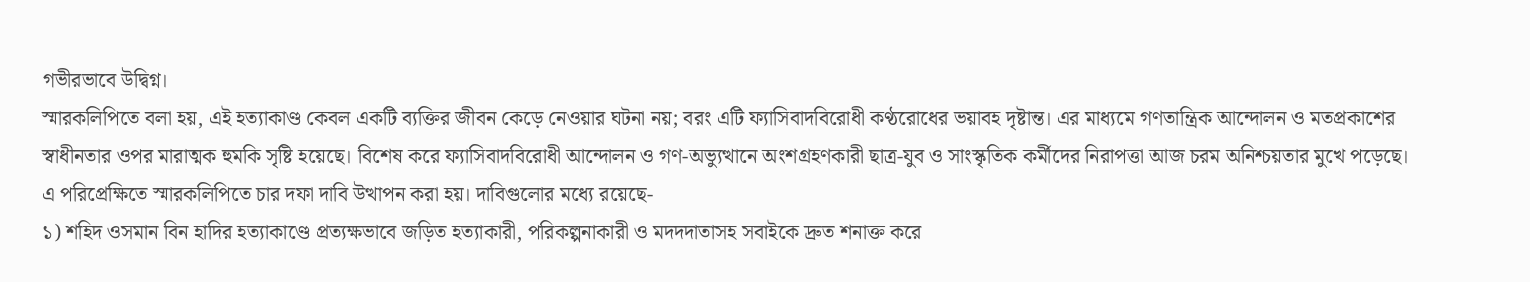গভীরভাবে উদ্বিগ্ন।
স্মারকলিপিতে বলা হয়, এই হত্যাকাণ্ড কেবল একটি ব্যক্তির জীবন কেড়ে নেওয়ার ঘটনা নয়; বরং এটি ফ্যাসিবাদবিরোধী কণ্ঠরোধের ভয়াবহ দৃষ্টান্ত। এর মাধ্যমে গণতান্ত্রিক আন্দোলন ও মতপ্রকাশের স্বাধীনতার ওপর মারাত্মক হুমকি সৃষ্টি হয়েছে। বিশেষ করে ফ্যাসিবাদবিরোধী আন্দোলন ও গণ-অভ্যুত্থানে অংশগ্রহণকারী ছাত্র-যুব ও সাংস্কৃতিক কর্মীদের নিরাপত্তা আজ চরম অনিশ্চয়তার মুখে পড়েছে।
এ পরিপ্রেক্ষিতে স্মারকলিপিতে চার দফা দাবি উত্থাপন করা হয়। দাবিগুলোর মধ্যে রয়েছে-
১) শহিদ ওসমান বিন হাদির হত্যাকাণ্ডে প্রত্যক্ষভাবে জড়িত হত্যাকারী, পরিকল্পনাকারী ও মদদদাতাসহ সবাইকে দ্রুত শনাক্ত করে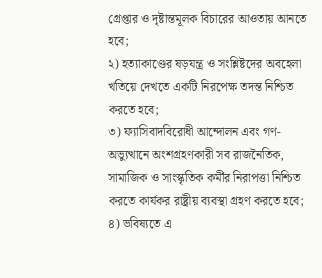গ্রেপ্তার ও দৃষ্টান্তমূলক বিচারের আওতায় আনতে হবে;
২) হত্যাকাণ্ডের ষড়যন্ত্র ও সংশ্লিষ্টদের অবহেলা খতিয়ে দেখতে একটি নিরপেক্ষ তদন্ত নিশ্চিত করতে হবে;
৩) ফ্যাসিবাদবিরোধী আন্দোলন এবং গণ-অভ্যুত্থানে অংশগ্রহণকারী সব রাজনৈতিক, সামাজিক ও সাংস্কৃতিক কর্মীর নিরাপত্তা নিশ্চিত করতে কার্যকর রাষ্ট্রীয় ব্যবস্থা গ্রহণ করতে হবে;
৪) ভবিষ্যতে এ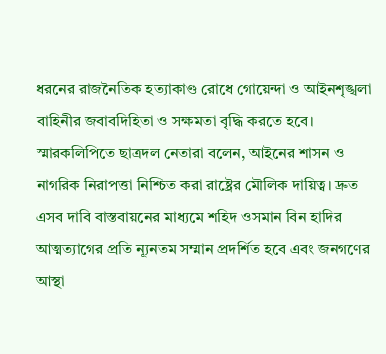ধরনের রাজনৈতিক হত্যাকাণ্ড রোধে গোয়েন্দা ও আইনশৃঙ্খলা বাহিনীর জবাবদিহিতা ও সক্ষমতা বৃদ্ধি করতে হবে।
স্মারকলিপিতে ছাত্রদল নেতারা বলেন, আইনের শাসন ও নাগরিক নিরাপত্তা নিশ্চিত করা রাষ্ট্রের মৌলিক দায়িত্ব। দ্রুত এসব দাবি বাস্তবায়নের মাধ্যমে শহিদ ওসমান বিন হাদির আত্মত্যাগের প্রতি ন্যূনতম সম্মান প্রদর্শিত হবে এবং জনগণের আস্থা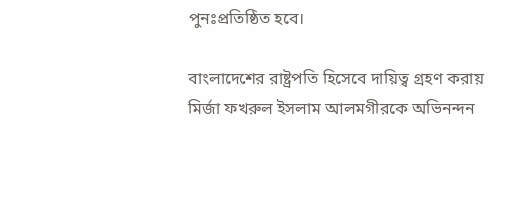পুনঃপ্রতিষ্ঠিত হবে।

বাংলাদেশের রাষ্ট্রপতি হিসেবে দায়িত্ব গ্রহণ করায় মির্জা ফখরুল ইসলাম আলমগীরকে অভিনন্দন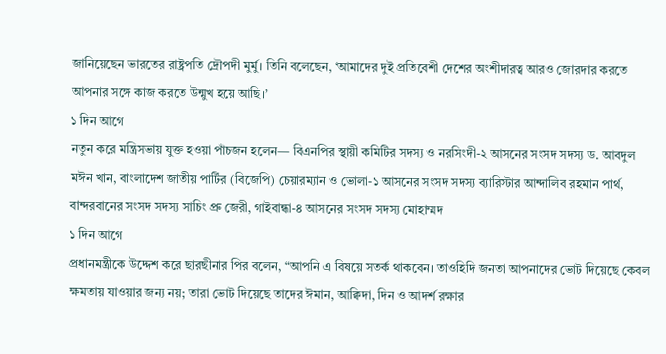জানিয়েছেন ভারতের রাষ্ট্রপতি দ্রৌপদী মুর্মু। তিনি বলেছেন, ‘আমাদের দুই প্রতিবেশী দেশের অংশীদারত্ব আরও জোরদার করতে আপনার সঙ্গে কাজ করতে উন্মুখ হয়ে আছি।’
১ দিন আগে
নতুন করে মন্ত্রিসভায় যুক্ত হওয়া পাঁচজন হলেন— বিএনপির স্থায়ী কমিটির সদস্য ও নরসিংদী-২ আসনের সংসদ সদস্য ড. আবদুল মঈন খান, বাংলাদেশ জাতীয় পার্টির (বিজেপি) চেয়ারম্যান ও ভোলা-১ আসনের সংসদ সদস্য ব্যারিস্টার আন্দালিব রহমান পার্থ, বান্দরবানের সংসদ সদস্য সাচিং প্রু জেরী, গাইবান্ধা-৪ আসনের সংসদ সদস্য মোহাম্মদ
১ দিন আগে
প্রধানমন্ত্রীকে উদ্দেশ করে ছারছীনার পির বলেন, “আপনি এ বিষয়ে সতর্ক থাকবেন। তাওহিদি জনতা আপনাদের ভোট দিয়েছে কেবল ক্ষমতায় যাওয়ার জন্য নয়; তারা ভোট দিয়েছে তাদের ঈমান, আক্বিদা, দিন ও আদর্শ রক্ষার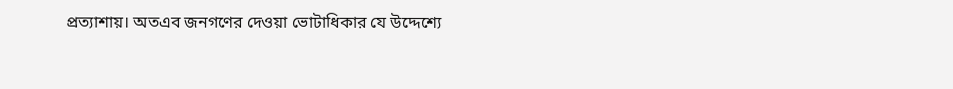প্রত্যাশায়। অতএব জনগণের দেওয়া ভোটাধিকার যে উদ্দেশ্যে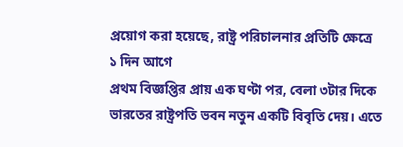প্রয়োগ করা হয়েছে, রাষ্ট্র পরিচালনার প্রতিটি ক্ষেত্রে
১ দিন আগে
প্রথম বিজ্ঞপ্তির প্রায় এক ঘণ্টা পর, বেলা ৩টার দিকে ভারতের রাষ্ট্রপতি ভবন নতুন একটি বিবৃতি দেয়। এতে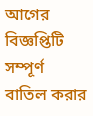আগের বিজ্ঞপ্তিটি সম্পূর্ণ বাতিল করার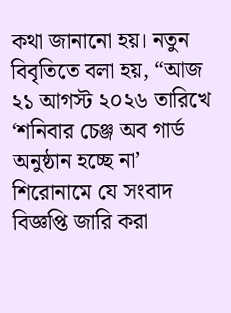কথা জানানো হয়। নতুন বিবৃতিতে বলা হয়, “আজ ২১ আগস্ট ২০২৬ তারিখে ‘শনিবার চেঞ্জ অব গার্ড অনুষ্ঠান হচ্ছে না’ শিরোনামে যে সংবাদ বিজ্ঞপ্তি জারি করা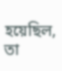হয়েছিল, তা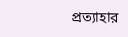প্রত্যাহার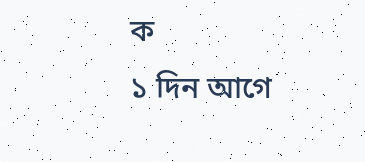ক
১ দিন আগে